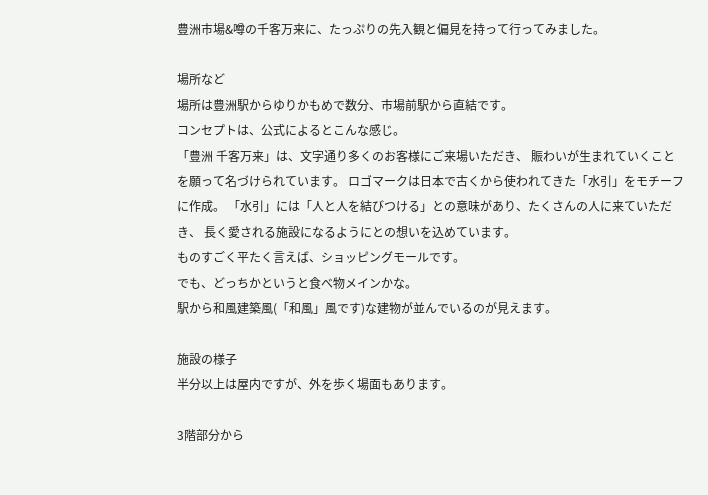豊洲市場&噂の千客万来に、たっぷりの先入観と偏見を持って行ってみました。

場所など
場所は豊洲駅からゆりかもめで数分、市場前駅から直結です。
コンセプトは、公式によるとこんな感じ。
「豊洲 千客万来」は、⽂字通り多くのお客様にご来場いただき、 賑わいが⽣まれていくことを願って名づけられています。 ロゴマークは日本で古くから使われてきた「⽔引」をモチーフに作成。 「⽔引」には「人と人を結びつける」との意味があり、たくさんの人に来ていただき、 ⻑く愛される施設になるようにとの想いを込めています。
ものすごく平たく言えば、ショッピングモールです。
でも、どっちかというと食べ物メインかな。
駅から和風建築風(「和風」風です)な建物が並んでいるのが見えます。

施設の様子
半分以上は屋内ですが、外を歩く場面もあります。

3階部分から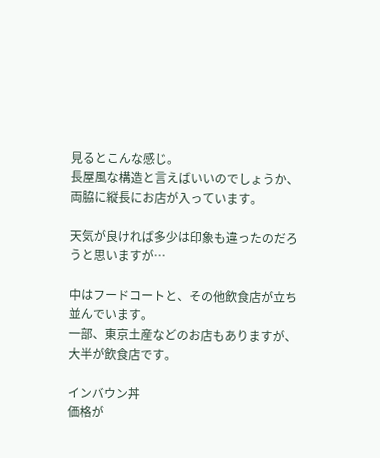見るとこんな感じ。
長屋風な構造と言えばいいのでしょうか、両脇に縦長にお店が入っています。

天気が良ければ多少は印象も違ったのだろうと思いますが…

中はフードコートと、その他飲食店が立ち並んでいます。
一部、東京土産などのお店もありますが、大半が飲食店です。

インバウン丼
価格が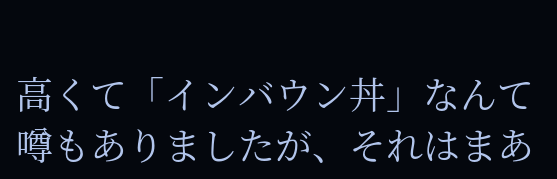高くて「インバウン丼」なんて噂もありましたが、それはまあ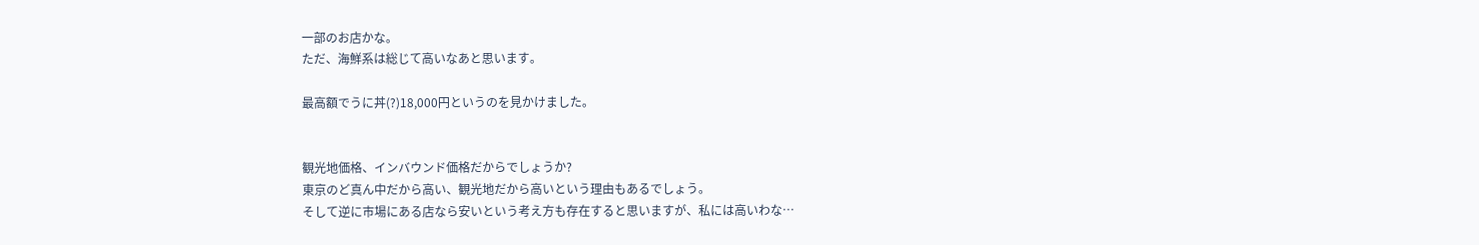一部のお店かな。
ただ、海鮮系は総じて高いなあと思います。

最高額でうに丼(?)18,000円というのを見かけました。


観光地価格、インバウンド価格だからでしょうか?
東京のど真ん中だから高い、観光地だから高いという理由もあるでしょう。
そして逆に市場にある店なら安いという考え方も存在すると思いますが、私には高いわな…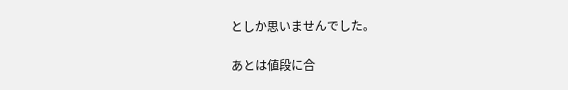としか思いませんでした。

あとは値段に合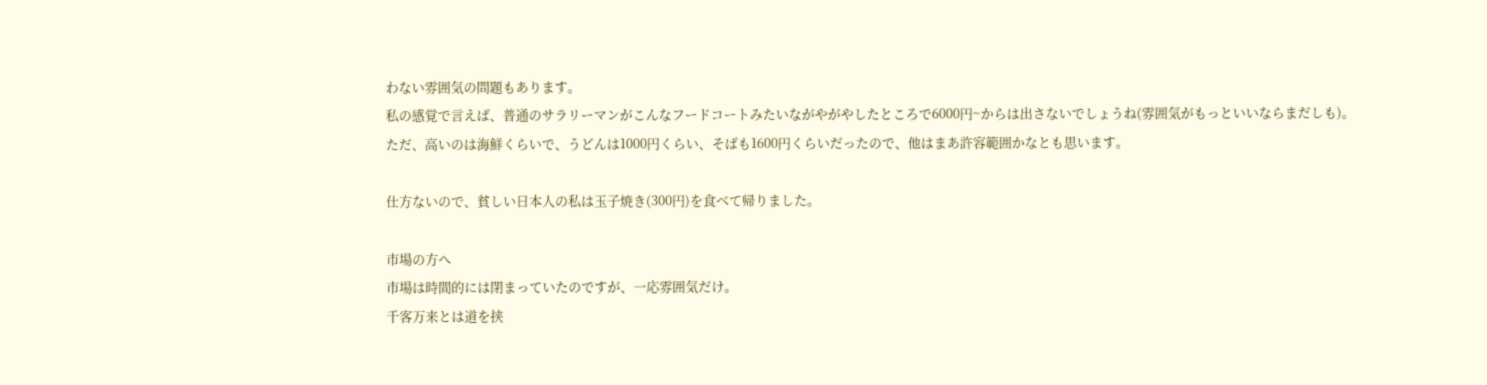わない雰囲気の問題もあります。
私の感覚で言えば、普通のサラリーマンがこんなフードコートみたいながやがやしたところで6000円~からは出さないでしょうね(雰囲気がもっといいならまだしも)。
ただ、高いのは海鮮くらいで、うどんは1000円くらい、そばも1600円くらいだったので、他はまあ許容範囲かなとも思います。

仕方ないので、貧しい日本人の私は玉子焼き(300円)を食べて帰りました。

市場の方へ
市場は時間的には閉まっていたのですが、一応雰囲気だけ。
千客万来とは道を挟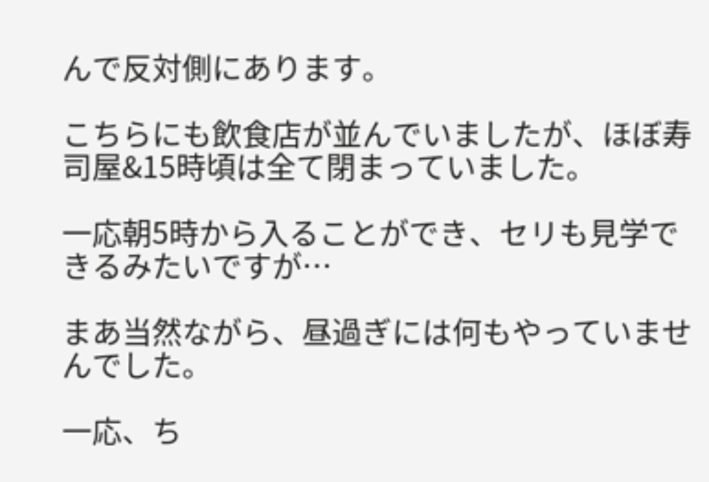んで反対側にあります。

こちらにも飲食店が並んでいましたが、ほぼ寿司屋&15時頃は全て閉まっていました。

一応朝5時から入ることができ、セリも見学できるみたいですが…

まあ当然ながら、昼過ぎには何もやっていませんでした。

一応、ち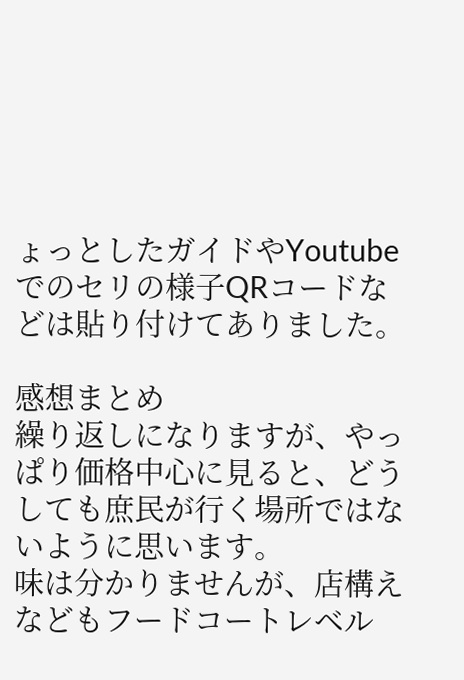ょっとしたガイドやYoutubeでのセリの様子QRコードなどは貼り付けてありました。

感想まとめ
繰り返しになりますが、やっぱり価格中心に見ると、どうしても庶民が行く場所ではないように思います。
味は分かりませんが、店構えなどもフードコートレベル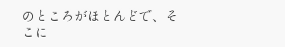のところがほとんどで、そこに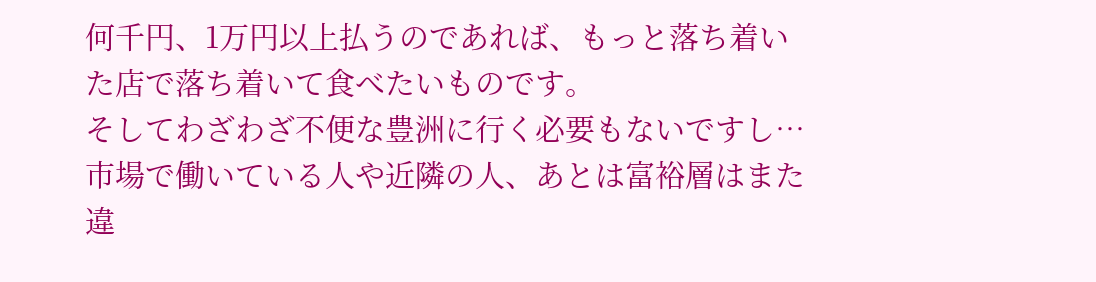何千円、1万円以上払うのであれば、もっと落ち着いた店で落ち着いて食べたいものです。
そしてわざわざ不便な豊洲に行く必要もないですし…
市場で働いている人や近隣の人、あとは富裕層はまた違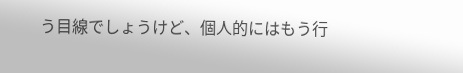う目線でしょうけど、個人的にはもう行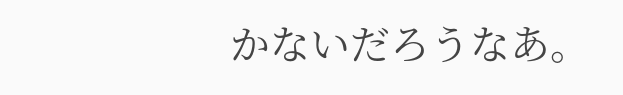かないだろうなあ。